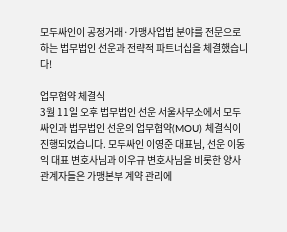모두싸인이 공정거래·가맹사업법 분야를 전문으로 하는 법무법인 선운과 전략적 파트너십을 체결했습니다!

업무협약 체결식
3월 11일 오후 법무법인 선운 서울사무소에서 모두싸인과 법무법인 선운의 업무협약(MOU) 체결식이 진행되었습니다. 모두싸인 이영준 대표님, 선운 이동익 대표 변호사님과 이우규 변호사님을 비롯한 양사 관계자들은 가맹본부 계약 관리에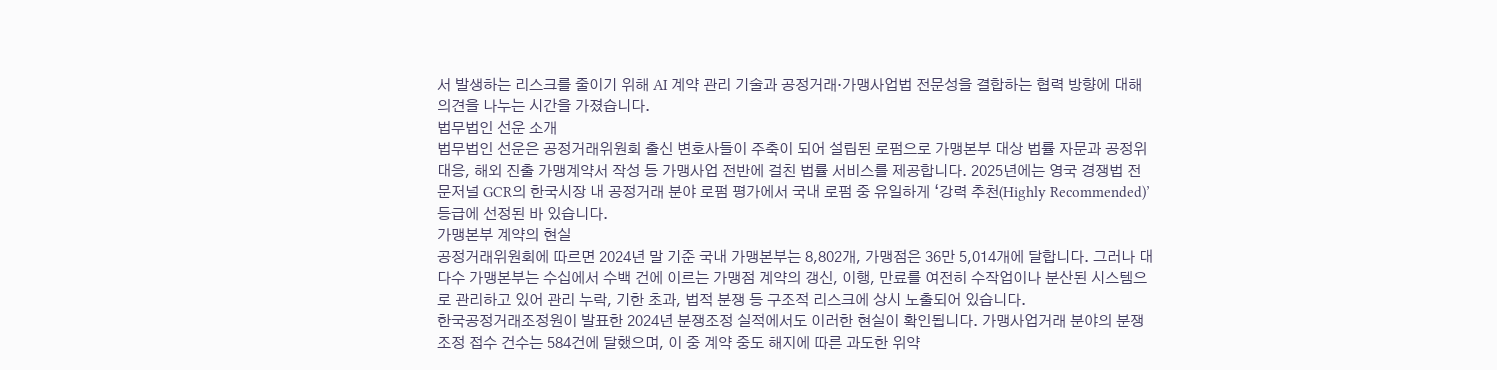서 발생하는 리스크를 줄이기 위해 AI 계약 관리 기술과 공정거래·가맹사업법 전문성을 결합하는 협력 방향에 대해 의견을 나누는 시간을 가졌습니다.
법무법인 선운 소개
법무법인 선운은 공정거래위원회 출신 변호사들이 주축이 되어 설립된 로펌으로 가맹본부 대상 법률 자문과 공정위 대응, 해외 진출 가맹계약서 작성 등 가맹사업 전반에 걸친 법률 서비스를 제공합니다. 2025년에는 영국 경쟁법 전문저널 GCR의 한국시장 내 공정거래 분야 로펌 평가에서 국내 로펌 중 유일하게 ‘강력 추천(Highly Recommended)’ 등급에 선정된 바 있습니다.
가맹본부 계약의 현실
공정거래위원회에 따르면 2024년 말 기준 국내 가맹본부는 8,802개, 가맹점은 36만 5,014개에 달합니다. 그러나 대다수 가맹본부는 수십에서 수백 건에 이르는 가맹점 계약의 갱신, 이행, 만료를 여전히 수작업이나 분산된 시스템으로 관리하고 있어 관리 누락, 기한 초과, 법적 분쟁 등 구조적 리스크에 상시 노출되어 있습니다.
한국공정거래조정원이 발표한 2024년 분쟁조정 실적에서도 이러한 현실이 확인됩니다. 가맹사업거래 분야의 분쟁조정 접수 건수는 584건에 달했으며, 이 중 계약 중도 해지에 따른 과도한 위약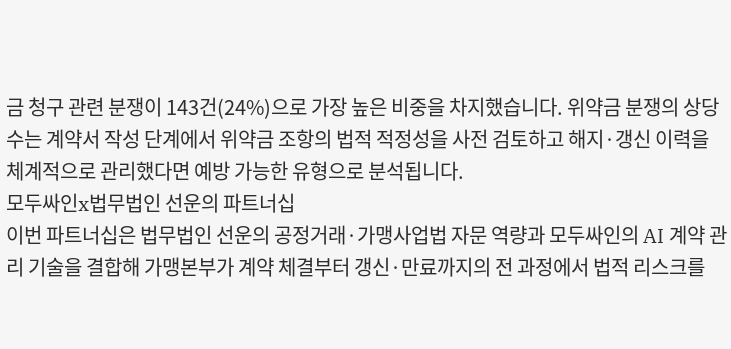금 청구 관련 분쟁이 143건(24%)으로 가장 높은 비중을 차지했습니다. 위약금 분쟁의 상당수는 계약서 작성 단계에서 위약금 조항의 법적 적정성을 사전 검토하고 해지·갱신 이력을 체계적으로 관리했다면 예방 가능한 유형으로 분석됩니다.
모두싸인x법무법인 선운의 파트너십
이번 파트너십은 법무법인 선운의 공정거래·가맹사업법 자문 역량과 모두싸인의 AI 계약 관리 기술을 결합해 가맹본부가 계약 체결부터 갱신·만료까지의 전 과정에서 법적 리스크를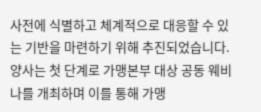사전에 식별하고 체계적으로 대응할 수 있는 기반을 마련하기 위해 추진되었습니다. 양사는 첫 단계로 가맹본부 대상 공동 웨비나를 개최하며 이를 통해 가맹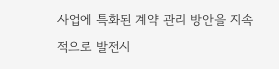사업에 특화된 계약 관리 방안을 지속적으로 발전시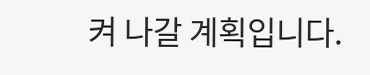켜 나갈 계획입니다.